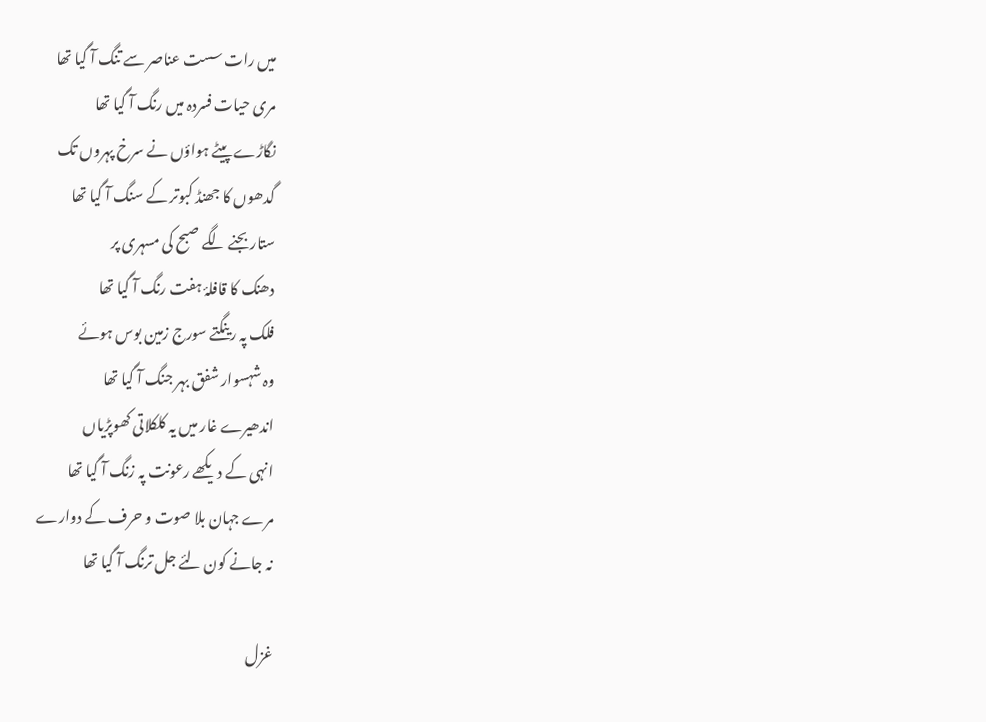میں رات سست عناصر سے تنگ آ گیا تھا
مری حیات فسردہ میں رنگ آ گیا تھا
نگاڑے پیٹے ہواؤں نے سرخ پہروں تک
گدھوں کا جھنڈ کبوتر کے سنگ آ گیا تھا
ستار بجنے لگے صبح کی مسہری پر
دھنک کا قافلۂ ہفت رنگ آ گیا تھا
فلک پہ رینگتے سورج زمین بوس ہوئے
وہ شہسوار شفق بہر جنگ آ گیا تھا
اندھیرے غار میں یہ کلکلاتی کھوپڑیاں
انہی کے دیکھے رعونت پہ زنگ آ گیا تھا
مرے جہان بلا صوت و حرف کے دوارے
نہ جانے کون لئے جل ترنگ آ گیا تھا

غزل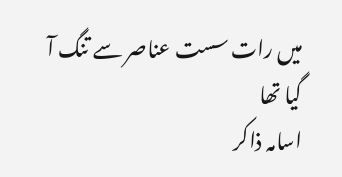میں رات سست عناصر سے تنگ آ گیا تھا
اسامہ ذاکر